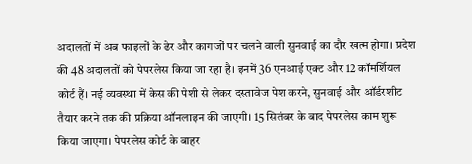अदालतों में अब फाइलों के ढेर और कागजों पर चलने वाली सुनवाई का दौर खत्म होगा। प्रदेश की 48 अदालतों को पेपरलेस किया जा रहा है। इनमें 36 एनआई एक्ट और 12 कॉमर्शियल कोर्ट हैं। नई व्यवस्था में केस की पेशी से लेकर दस्तावेज पेश करने, सुनवाई और ऑर्डरशीट तैयार करने तक की प्रक्रिया ऑनलाइन की जाएगी। 15 सितंबर के बाद पेपरलेस काम शुरू किया जाएगा। पेपरलेस कोर्ट के बाहर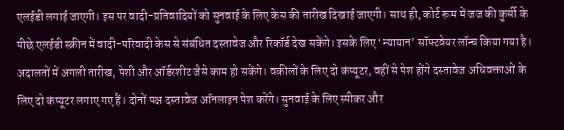एलईडी लगाई जाएगी। इस पर वादी-प्रतिवादियों को सुनवाई के लिए केस की तारीख दिखाई जाएगी। साथ ही, कोर्ट रूम में जज की कुर्सी के पीछे एलईडी स्क्रीन में वादी-परिवादी केस से संबंधित दस्तावेज और रिकॉर्ड देख सकेंगे। इसके लिए ‘न्यायान’ सॉफ्टवेयर लॉन्च किया गया है। अदालतों में अगली तारीख, पेशी और ऑर्डरशीट जैसे काम हो सकेंगे। वकीलों के लिए दो कंप्यूटर, वहीं से पेश होंगे दस्तावेज अधिवक्ताओं के लिए दो कंप्यूटर लगाए गए हैं। दोनों पक्ष दस्तावेज ऑनलाइन पेश करेंगे। सुनवाई के लिए स्पीकर और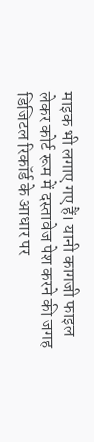माइक भी लगाए गए हैं। यानी कागजी फाइल लेकर कोर्ट रूम में दस्तावेज पेश करने की जगह डिजिटल रिकॉर्ड के आधार पर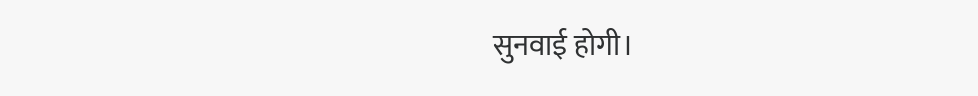सुनवाई होगी।